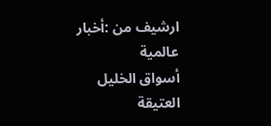ارشيف من :أخبار عالمية
أسواق الخليل العتيقة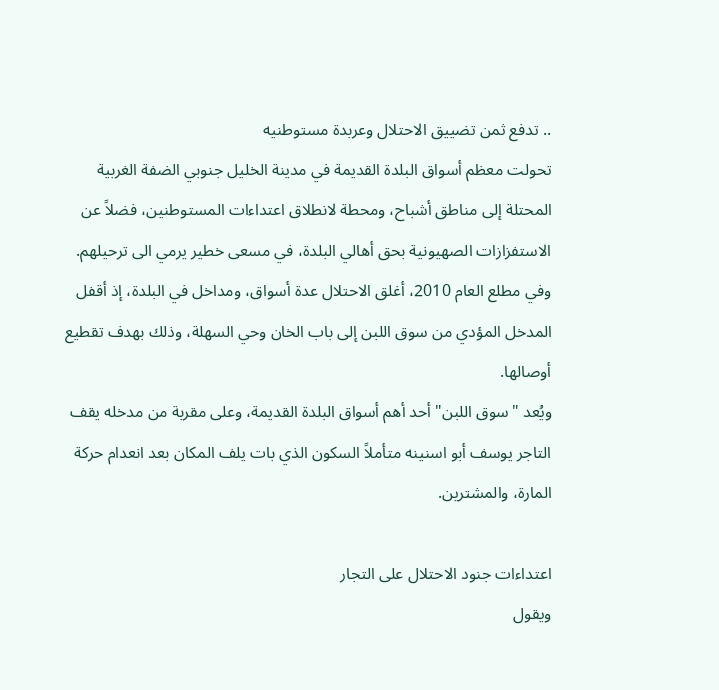.. تدفع ثمن تضييق الاحتلال وعربدة مستوطنيه
تحولت معظم أسواق البلدة القديمة في مدينة الخليل جنوبي الضفة الغربية المحتلة إلى مناطق أشباح، ومحطة لانطلاق اعتداءات المستوطنين، فضلاً عن الاستفزازات الصهيونية بحق أهالي البلدة، في مسعى خطير يرمي الى ترحيلهم.
وفي مطلع العام 2010، أغلق الاحتلال عدة أسواق، ومداخل في البلدة، إذ أقفل المدخل المؤدي من سوق اللبن إلى باب الخان وحي السهلة، وذلك بهدف تقطيع أوصالها.
ويُعد "سوق اللبن" أحد أهم أسواق البلدة القديمة، وعلى مقربة من مدخله يقف التاجر يوسف أبو اسنينه متأملاً السكون الذي بات يلف المكان بعد انعدام حركة المارة، والمشترين.

اعتداءات جنود الاحتلال على التجار
ويقول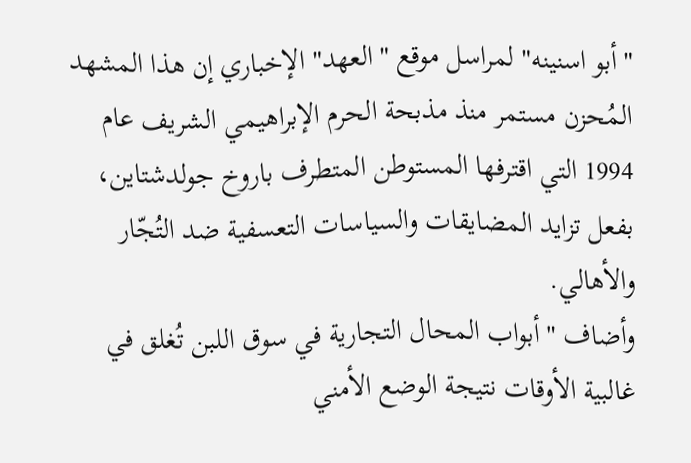"أبو اسنينه" لمراسل موقع "العهد" الإخباري إن هذا المشهد المُحزن مستمر منذ مذبحة الحرم الإبراهيمي الشريف عام 1994 التي اقترفها المستوطن المتطرف باروخ جولدشتاين، بفعل تزايد المضايقات والسياسات التعسفية ضد التُجّار والأهالي.
وأضاف "أبواب المحال التجارية في سوق اللبن تُغلق في غالبية الأوقات نتيجة الوضع الأمني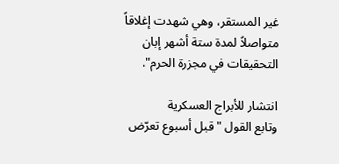غير المستقر، وهي شهدت إغلاقاً متواصلاً لمدة ستة أشهر إبان التحقيقات في مجزرة الحرم".

انتشار للأبراج العسكرية
وتابع القول "قبل أسبوع تعرّض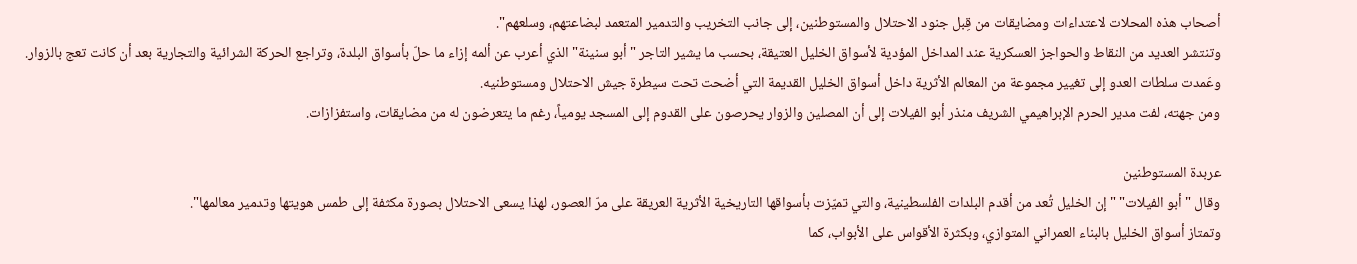أصحاب هذه المحلات لاعتداءات ومضايقات من قِبل جنود الاحتلال والمستوطنين، إلى جانب التخريب والتدمير المتعمد لبضاعتهم، وسلعهم".
وتنتشر العديد من النقاط والحواجز العسكرية عند المداخل المؤدية لأسواق الخليل العتيقة، بحسب ما يشير التاجر "أبو سنينة" الذي أعرب عن ألمه إزاء ما حلّ بأسواق البلدة، وتراجع الحركة الشرائية والتجارية بعد أن كانت تعج بالزوار.
وعَمدت سلطات العدو إلى تغيير مجموعة من المعالم الأثرية داخل أسواق الخليل القديمة التي أضحت تحت سيطرة جيش الاحتلال ومستوطنيه.
ومن جهته، لفت مدير الحرم الإبراهيمي الشريف منذر أبو الفيلات إلى أن المصلين والزوار يحرصون على القدوم إلى المسجد يومياً، رغم ما يتعرضون له من مضايقات، واستفزازات.

عربدة المستوطنين
وقال "أبو الفيلات" "إن الخليل تُعد من أقدم البلدات الفلسطينية، والتي تميّزت بأسواقها التاريخية الأثرية العريقة على مرّ العصور، لهذا يسعى الاحتلال بصورة مكثفة إلى طمس هويتها وتدمير معالمها".
وتمتاز أسواق الخليل بالبناء العمراني المتوازي، وبكثرة الأقواس على الأبواب، كما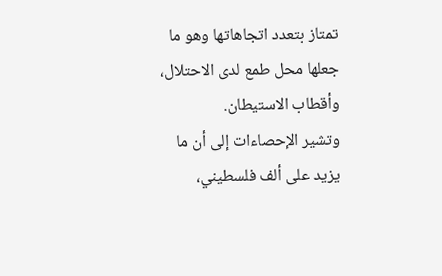تمتاز بتعدد اتجاهاتها وهو ما جعلها محل طمع لدى الاحتلال، وأقطاب الاستيطان.
وتشير الإحصاءات إلى أن ما يزيد على ألف فلسطيني،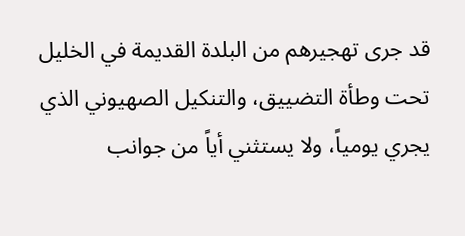قد جرى تهجيرهم من البلدة القديمة في الخليل تحت وطأة التضييق، والتنكيل الصهيوني الذي يجري يومياً، ولا يستثني أياً من جوانب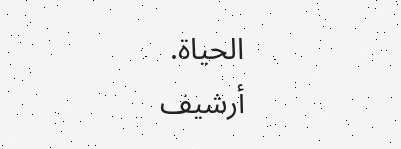الحياة.
أرشيف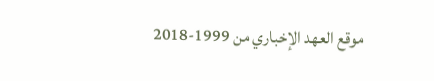موقع العهد الإخباري من 1999-2018